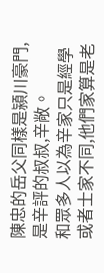陳忠的岳父同樣是潁川豪門,是辛評的叔叔,辛敞。
和眾多人以為辛家只是經學或者士家不同,他們家算是老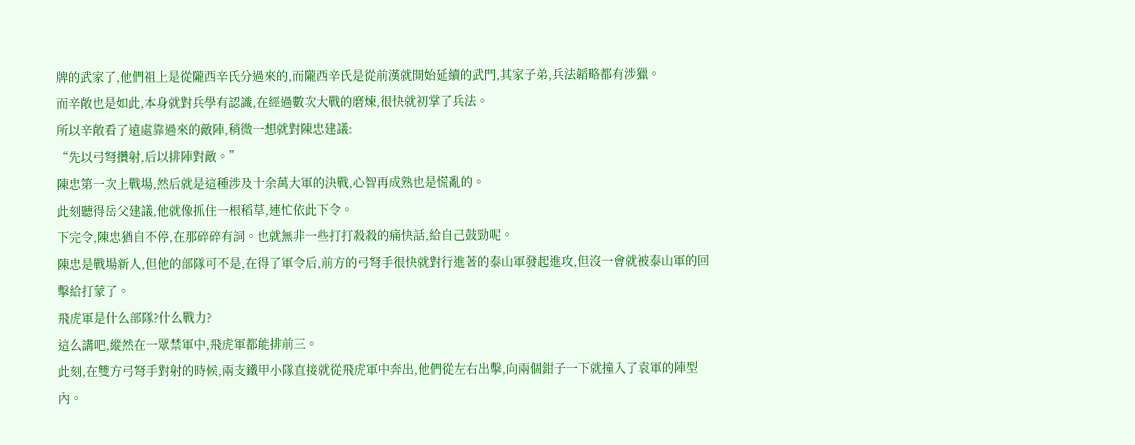牌的武家了,他們祖上是從隴西辛氏分過來的,而隴西辛氏是從前漢就開始延續的武門,其家子弟,兵法韜略都有涉獵。
而辛敞也是如此,本身就對兵學有認識,在經過數次大戰的磨煉,很快就初掌了兵法。
所以辛敞看了遠處靠過來的敵陣,稍微一想就對陳忠建議:
“先以弓弩攢射,后以排陣對敵。”
陳忠第一次上戰場,然后就是這種涉及十余萬大軍的決戰,心智再成熟也是慌亂的。
此刻聽得岳父建議,他就像抓住一根稻草,連忙依此下令。
下完令,陳忠猶自不停,在那碎碎有詞。也就無非一些打打殺殺的痛快話,給自己鼓勁呢。
陳忠是戰場新人,但他的部隊可不是,在得了軍令后,前方的弓弩手很快就對行進著的泰山軍發起進攻,但沒一會就被泰山軍的回擊給打蒙了。
飛虎軍是什么部隊?什么戰力?
這么講吧,縱然在一眾禁軍中,飛虎軍都能排前三。
此刻,在雙方弓弩手對射的時候,兩支鐵甲小隊直接就從飛虎軍中奔出,他們從左右出擊,向兩個鉗子一下就撞入了袁軍的陣型內。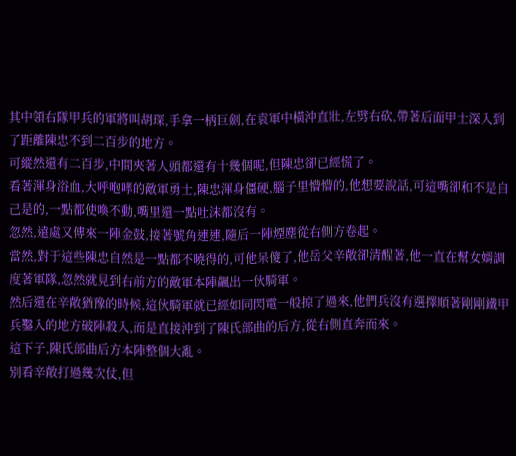其中領右隊甲兵的軍將叫胡琛,手拿一柄巨劍,在袁軍中橫沖直壯,左劈右砍,帶著后面甲士深入到了距離陳忠不到二百步的地方。
可縱然還有二百步,中間夾著人頭都還有十幾個呢,但陳忠卻已經慌了。
看著渾身浴血,大呼咆哮的敵軍勇士,陳忠渾身僵硬,腦子里懵懵的,他想要說話,可這嘴卻和不是自己是的,一點都使喚不動,嘴里還一點吐沫都沒有。
忽然,遠處又傳來一陣金鼓,接著號角連連,隨后一陣煙塵從右側方卷起。
當然,對于這些陳忠自然是一點都不曉得的,可他呆傻了,他岳父辛敞卻清醒著,他一直在幫女婿調度著軍隊,忽然就見到右前方的敵軍本陣飆出一伙騎軍。
然后還在辛敞猶豫的時候,這伙騎軍就已經如同閃電一般掠了過來,他們兵沒有選擇順著剛剛鐵甲兵鑿入的地方破陣殺入,而是直接沖到了陳氏部曲的后方,從右側直奔而來。
這下子,陳氏部曲后方本陣整個大亂。
別看辛敞打過幾次仗,但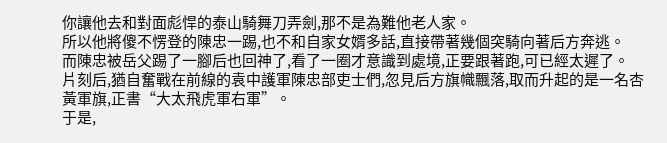你讓他去和對面彪悍的泰山騎舞刀弄劍,那不是為難他老人家。
所以他將傻不愣登的陳忠一踢,也不和自家女婿多話,直接帶著幾個突騎向著后方奔逃。
而陳忠被岳父踢了一腳后也回神了,看了一圈才意識到處境,正要跟著跑,可已經太遲了。
片刻后,猶自奮戰在前線的袁中護軍陳忠部吏士們,忽見后方旗幟飄落,取而升起的是一名杏黃軍旗,正書“大太飛虎軍右軍”。
于是,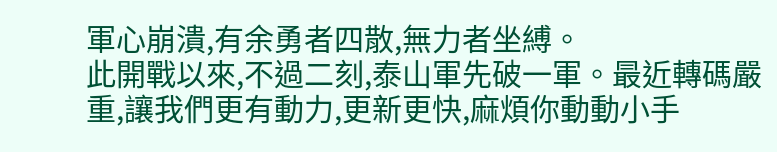軍心崩潰,有余勇者四散,無力者坐縛。
此開戰以來,不過二刻,泰山軍先破一軍。最近轉碼嚴重,讓我們更有動力,更新更快,麻煩你動動小手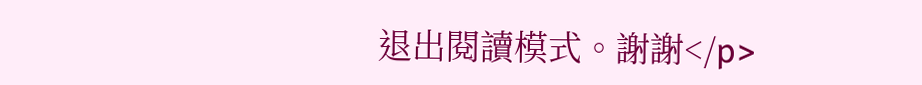退出閱讀模式。謝謝</p>